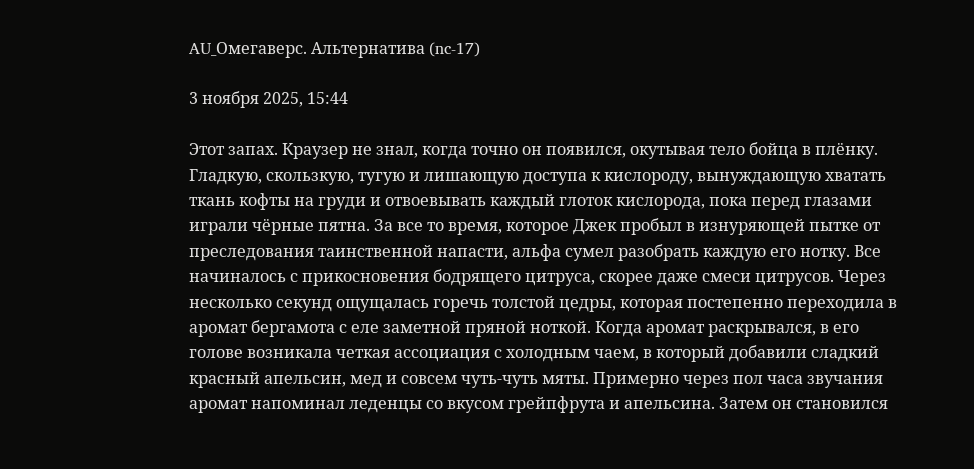AU_Омегаверс. Альтернатива (nc-17)

3 ноября 2025, 15:44

Этот запах. Краузер не знал, когда точно он появился, окутывая тело бойца в плёнку. Гладкую, скользкую, тугую и лишающую доступа к кислороду, вынуждающую хватать ткань кофты на груди и отвоевывать каждый глоток кислорода, пока перед глазами играли чёрные пятна. За все то время, которое Джек пробыл в изнуряющей пытке от преследования таинственной напасти, альфа сумел разобрать каждую его нотку. Все начиналось с прикосновения бодрящего цитруса, скорее даже смеси цитрусов. Через несколько секунд ощущалась горечь толстой цедры, которая постепенно переходила в аромат бергамота с еле заметной пряной ноткой. Когда аромат раскрывался, в его голове возникала четкая ассоциация с холодным чаем, в который добавили сладкий красный апельсин, мед и совсем чуть-чуть мяты. Примерно через пол часа звучания аромат напоминал леденцы со вкусом грейпфрута и апельсина. Затем он становился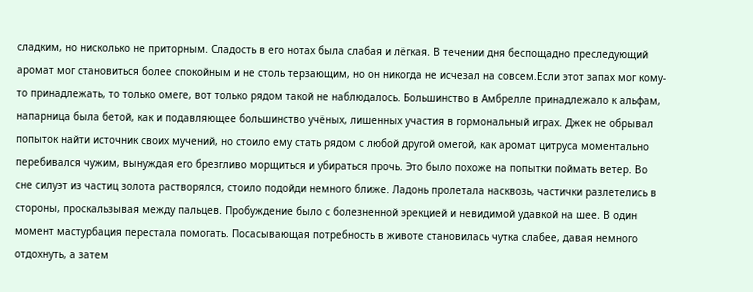сладким, но нисколько не приторным. Сладость в его нотах была слабая и лёгкая. В течении дня беспощадно преследующий аромат мог становиться более спокойным и не столь терзающим, но он никогда не исчезал на совсем.Если этот запах мог кому-то принадлежать, то только омеге, вот только рядом такой не наблюдалось. Большинство в Амбрелле принадлежало к альфам, напарница была бетой, как и подавляющее большинство учёных, лишенных участия в гормональный играх. Джек не обрывал попыток найти источник своих мучений, но стоило ему стать рядом с любой другой омегой, как аромат цитруса моментально перебивался чужим, вынуждая его брезгливо морщиться и убираться прочь. Это было похоже на попытки поймать ветер. Во сне силуэт из частиц золота растворялся, стоило подойди немного ближе. Ладонь пролетала насквозь, частички разлетелись в стороны, проскальзывая между пальцев. Пробуждение было с болезненной эрекцией и невидимой удавкой на шее. В один момент мастурбация перестала помогать. Посасывающая потребность в животе становилась чутка слабее, давая немного отдохнуть, а затем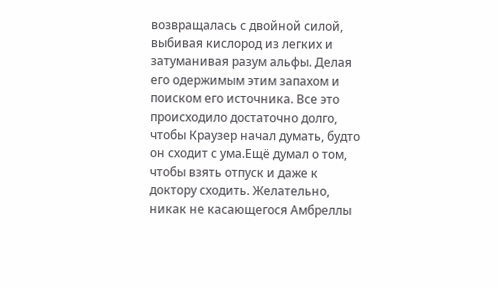возвращалась с двойной силой, выбивая кислород из легких и затуманивая разум альфы. Делая его одержимым этим запахом и поиском его источника. Все это происходило достаточно долго, чтобы Краузер начал думать, будто он сходит с ума.Ещё думал о том, чтобы взять отпуск и даже к доктору сходить. Желательно, никак не касающегося Амбреллы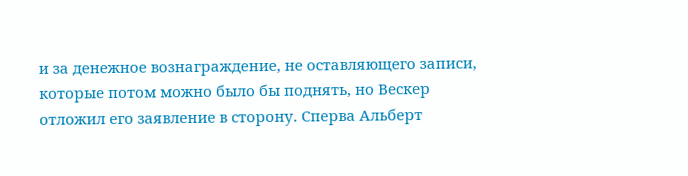и за денежное вознаграждение, не оставляющего записи, которые потом можно было бы поднять, но Вескер отложил его заявление в сторону. Сперва Альберт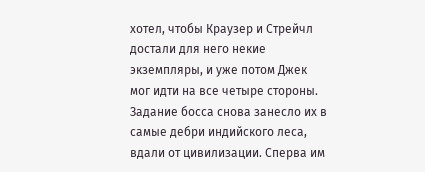хотел, чтобы Краузер и Стрейчл достали для него некие экземпляры, и уже потом Джек мог идти на все четыре стороны. Задание босса снова занесло их в самые дебри индийского леса, вдали от цивилизации. Сперва им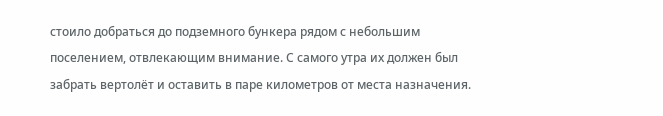стоило добраться до подземного бункера рядом с небольшим поселением, отвлекающим внимание. С самого утра их должен был забрать вертолёт и оставить в паре километров от места назначения.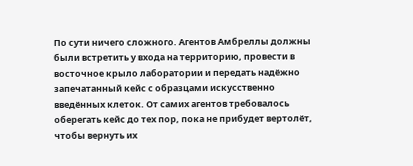По сути ничего сложного. Агентов Амбреллы должны были встретить у входа на территорию, провести в восточное крыло лаборатории и передать надёжно запечатанный кейс с образцами искусственно введённых клеток. От самих агентов требовалось оберегать кейс до тех пор, пока не прибудет вертолёт, чтобы вернуть их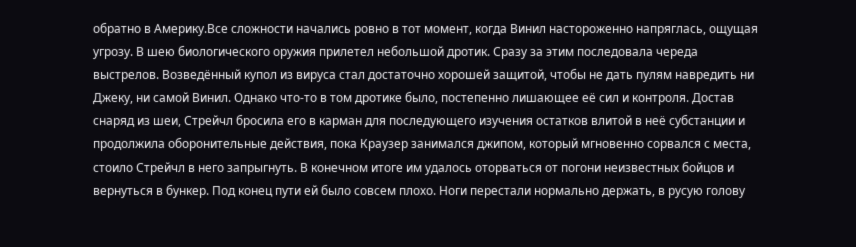обратно в Америку.Все сложности начались ровно в тот момент, когда Винил настороженно напряглась, ощущая угрозу. В шею биологического оружия прилетел небольшой дротик. Сразу за этим последовала череда выстрелов. Возведённый купол из вируса стал достаточно хорошей защитой, чтобы не дать пулям навредить ни Джеку, ни самой Винил. Однако что-то в том дротике было, постепенно лишающее её сил и контроля. Достав снаряд из шеи, Стрейчл бросила его в карман для последующего изучения остатков влитой в неё субстанции и продолжила оборонительные действия, пока Краузер занимался джипом, который мгновенно сорвался с места, стоило Стрейчл в него запрыгнуть. В конечном итоге им удалось оторваться от погони неизвестных бойцов и вернуться в бункер. Под конец пути ей было совсем плохо. Ноги перестали нормально держать, в русую голову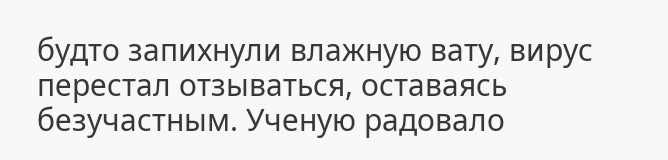будто запихнули влажную вату, вирус перестал отзываться, оставаясь безучастным. Ученую радовало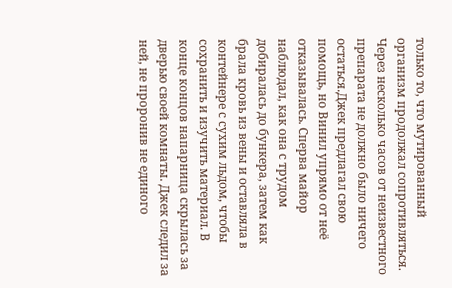только то, что мутированный организм продолжал сопротивляться. Через несколько часов от неизвестного препарата не должно было ничего остаться.Джек предлагал свою помощь, но Винил упрямо от неё отказывалась. Сперва майор наблюдал, как она с трудом добиралась до бункера, затем как брала кровь из вены и оставляла в контейнере с сухим льдом, чтобы сохранить и изучить материал. В конце концов напарница скрылась за дверью своей комнаты. Джек следил за ней, не проронив не единого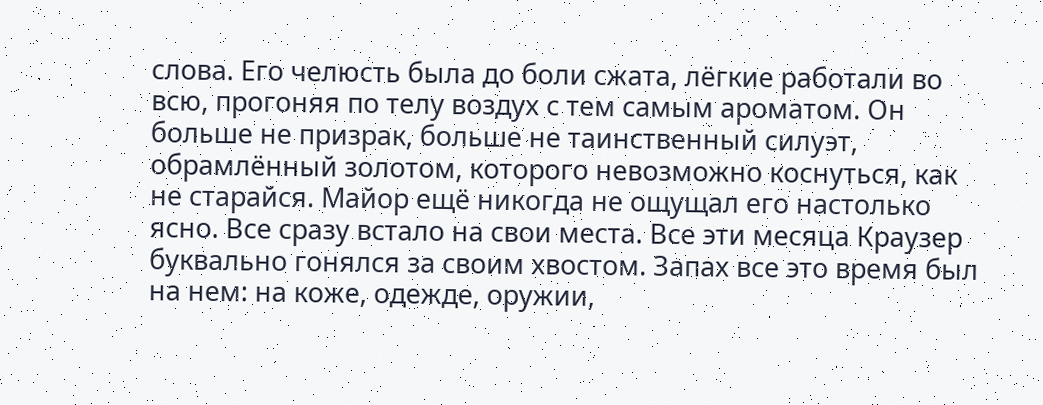слова. Его челюсть была до боли сжата, лёгкие работали во всю, прогоняя по телу воздух с тем самым ароматом. Он больше не призрак, больше не таинственный силуэт, обрамлённый золотом, которого невозможно коснуться, как не старайся. Майор ещё никогда не ощущал его настолько ясно. Все сразу встало на свои места. Все эти месяца Краузер буквально гонялся за своим хвостом. Запах все это время был на нем: на коже, одежде, оружии,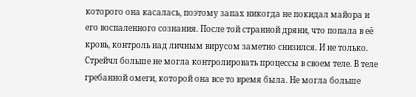которого она касалась, поэтому запах никогда не покидал майора и его воспаленного сознания. После той странной дряни, что попала в её кровь, контроль над личным вирусом заметно снизился. И не только. Стрейчл больше не могла контролировать процессы в своем теле. В теле гребанной омеги, которой она все то время была. Не могла больше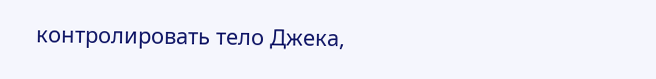контролировать тело Джека,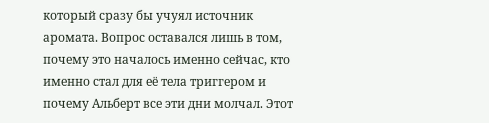который сразу бы учуял источник аромата. Вопрос оставался лишь в том, почему это началось именно сейчас, кто именно стал для её тела триггером и почему Альберт все эти дни молчал. Этот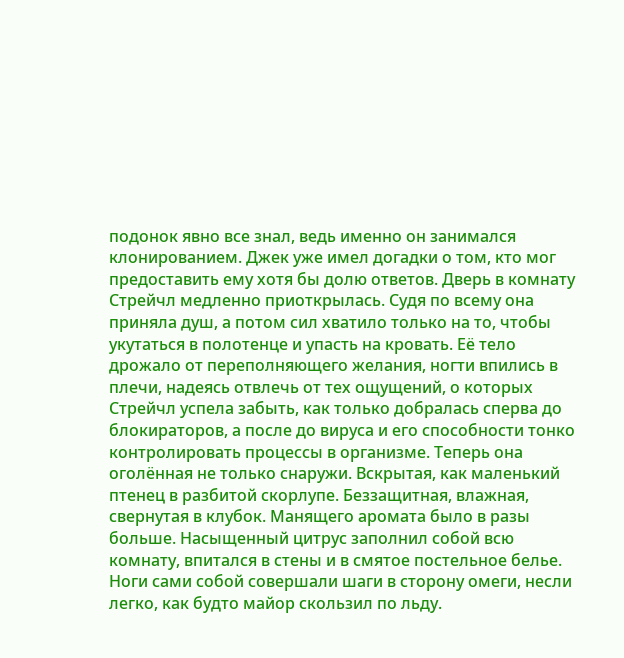подонок явно все знал, ведь именно он занимался клонированием. Джек уже имел догадки о том, кто мог предоставить ему хотя бы долю ответов. Дверь в комнату Стрейчл медленно приоткрылась. Судя по всему она приняла душ, а потом сил хватило только на то, чтобы укутаться в полотенце и упасть на кровать. Её тело дрожало от переполняющего желания, ногти впились в плечи, надеясь отвлечь от тех ощущений, о которых Стрейчл успела забыть, как только добралась сперва до блокираторов, а после до вируса и его способности тонко контролировать процессы в организме. Теперь она оголённая не только снаружи. Вскрытая, как маленький птенец в разбитой скорлупе. Беззащитная, влажная, свернутая в клубок. Манящего аромата было в разы больше. Насыщенный цитрус заполнил собой всю комнату, впитался в стены и в смятое постельное белье. Ноги сами собой совершали шаги в сторону омеги, несли легко, как будто майор скользил по льду.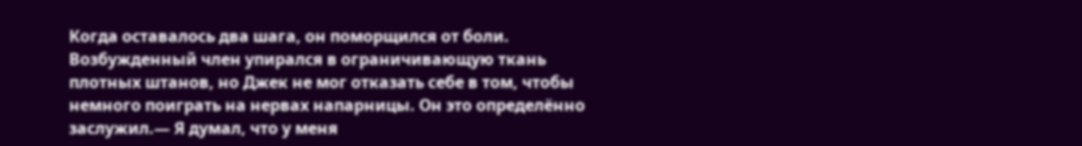Когда оставалось два шага, он поморщился от боли. Возбужденный член упирался в ограничивающую ткань плотных штанов, но Джек не мог отказать себе в том, чтобы немного поиграть на нервах напарницы. Он это определённо заслужил.— Я думал, что у меня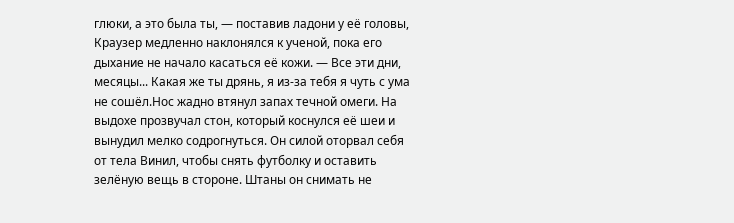глюки, а это была ты, — поставив ладони у её головы, Краузер медленно наклонялся к ученой, пока его дыхание не начало касаться её кожи. — Все эти дни, месяцы... Какая же ты дрянь, я из-за тебя я чуть с ума не сошёл.Нос жадно втянул запах течной омеги. На выдохе прозвучал стон, который коснулся её шеи и вынудил мелко содрогнуться. Он силой оторвал себя от тела Винил, чтобы снять футболку и оставить зелёную вещь в стороне. Штаны он снимать не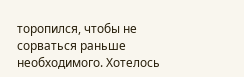торопился, чтобы не сорваться раньше необходимого. Хотелось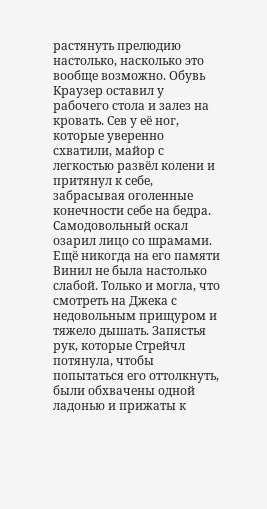растянуть прелюдию настолько, насколько это вообще возможно. Обувь Краузер оставил у рабочего стола и залез на кровать. Сев у её ног, которые уверенно схватили, майор с легкостью развёл колени и притянул к себе, забрасывая оголенные конечности себе на бедра. Самодовольный оскал озарил лицо со шрамами. Ещё никогда на его памяти Винил не была настолько слабой. Только и могла, что смотреть на Джека с недовольным прищуром и тяжело дышать. Запястья рук, которые Стрейчл потянула, чтобы попытаться его оттолкнуть, были обхвачены одной ладонью и прижаты к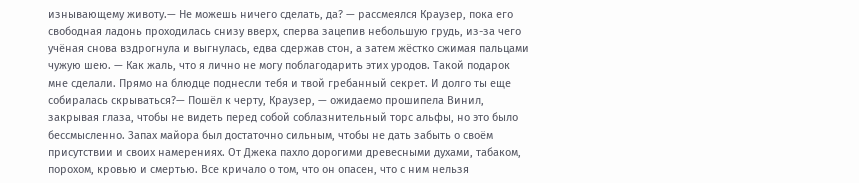изнывающему животу.— Не можешь ничего сделать, да? — рассмеялся Краузер, пока его свободная ладонь проходилась снизу вверх, сперва зацепив небольшую грудь, из-за чего учёная снова вздрогнула и выгнулась, едва сдержав стон, а затем жёстко сжимая пальцами чужую шею. — Как жаль, что я лично не могу поблагодарить этих уродов. Такой подарок мне сделали. Прямо на блюдце поднесли тебя и твой гребанный секрет. И долго ты еще собиралась скрываться?— Пошёл к черту, Краузер, — ожидаемо прошипела Винил, закрывая глаза, чтобы не видеть перед собой соблазнительный торс альфы, но это было бессмысленно. Запах майора был достаточно сильным, чтобы не дать забыть о своём присутствии и своих намерениях. От Джека пахло дорогими древесными духами, табаком, порохом, кровью и смертью. Все кричало о том, что он опасен, что с ним нельзя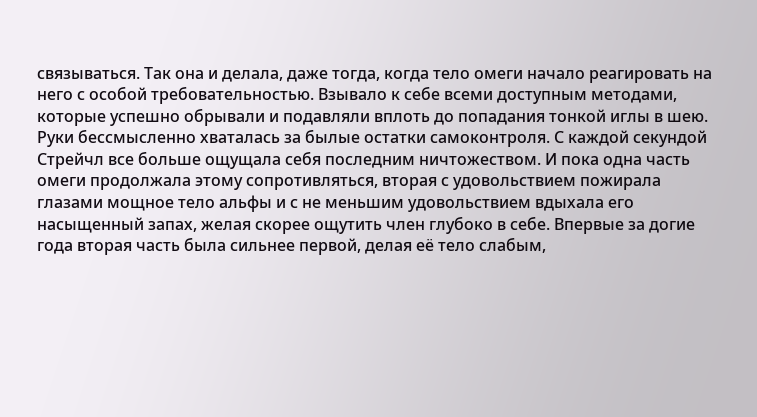связываться. Так она и делала, даже тогда, когда тело омеги начало реагировать на него с особой требовательностью. Взывало к себе всеми доступным методами, которые успешно обрывали и подавляли вплоть до попадания тонкой иглы в шею. Руки бессмысленно хваталась за былые остатки самоконтроля. С каждой секундой Стрейчл все больше ощущала себя последним ничтожеством. И пока одна часть омеги продолжала этому сопротивляться, вторая с удовольствием пожирала глазами мощное тело альфы и с не меньшим удовольствием вдыхала его насыщенный запах, желая скорее ощутить член глубоко в себе. Впервые за догие года вторая часть была сильнее первой, делая её тело слабым,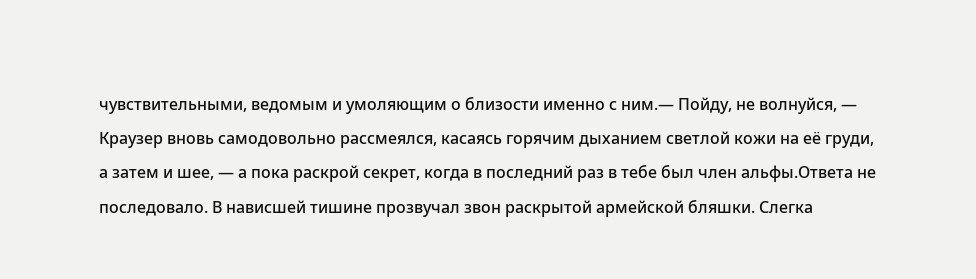чувствительными, ведомым и умоляющим о близости именно с ним.— Пойду, не волнуйся, — Краузер вновь самодовольно рассмеялся, касаясь горячим дыханием светлой кожи на её груди, а затем и шее, — а пока раскрой секрет, когда в последний раз в тебе был член альфы.Ответа не последовало. В нависшей тишине прозвучал звон раскрытой армейской бляшки. Слегка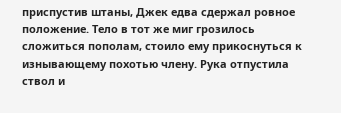приспустив штаны, Джек едва сдержал ровное положение. Тело в тот же миг грозилось сложиться пополам, стоило ему прикоснуться к изнывающему похотью члену. Рука отпустила ствол и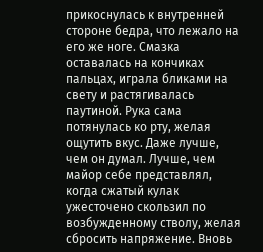прикоснулась к внутренней стороне бедра, что лежало на его же ноге. Смазка оставалась на кончиках пальцах, играла бликами на свету и растягивалась паутиной. Рука сама потянулась ко рту, желая ощутить вкус. Даже лучше, чем он думал. Лучше, чем майор себе представлял, когда сжатый кулак ужесточено скользил по возбужденному стволу, желая сбросить напряжение. Вновь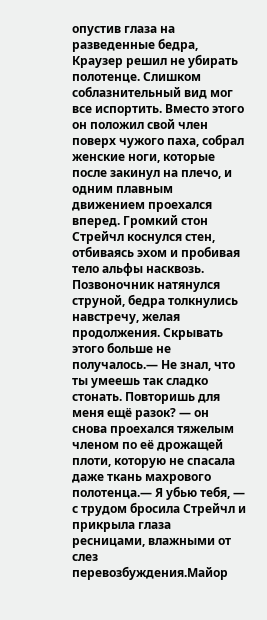опустив глаза на разведенные бедра, Краузер решил не убирать полотенце. Слишком соблазнительный вид мог все испортить. Вместо этого он положил свой член поверх чужого паха, собрал женские ноги, которые после закинул на плечо, и одним плавным движением проехался вперед. Громкий стон Стрейчл коснулся стен, отбиваясь эхом и пробивая тело альфы насквозь. Позвоночник натянулся струной, бедра толкнулись навстречу, желая продолжения. Скрывать этого больше не получалось.— Не знал, что ты умеешь так сладко стонать. Повторишь для меня ещё разок? — он снова проехался тяжелым членом по её дрожащей плоти, которую не спасала даже ткань махрового полотенца.— Я убью тебя, — с трудом бросила Стрейчл и прикрыла глаза ресницами, влажными от слез перевозбуждения.Майор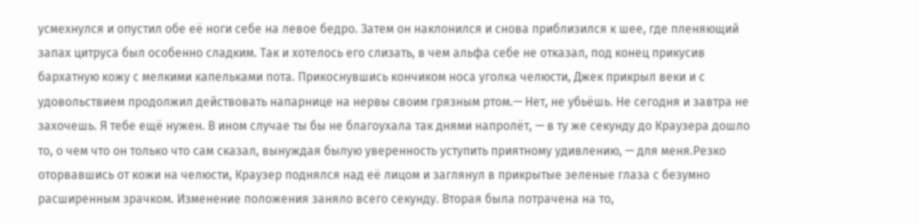усмехнулся и опустил обе её ноги себе на левое бедро. Затем он наклонился и снова приблизился к шее, где пленяющий запах цитруса был особенно сладким. Так и хотелось его слизать, в чем альфа себе не отказал, под конец прикусив бархатную кожу с мелкими капельками пота. Прикоснувшись кончиком носа уголка челюсти, Джек прикрыл веки и с удовольствием продолжил действовать напарнице на нервы своим грязным ртом.— Нет, не убьёшь. Не сегодня и завтра не захочешь. Я тебе ещё нужен. В ином случае ты бы не благоухала так днями напролёт, — в ту же секунду до Краузера дошло то, о чем что он только что сам сказал, вынуждая былую уверенность уступить приятному удивлению, — для меня.Резко оторвавшись от кожи на челюсти, Краузер поднялся над её лицом и заглянул в прикрытые зеленые глаза с безумно расширенным зрачком. Изменение положения заняло всего секунду. Вторая была потрачена на то,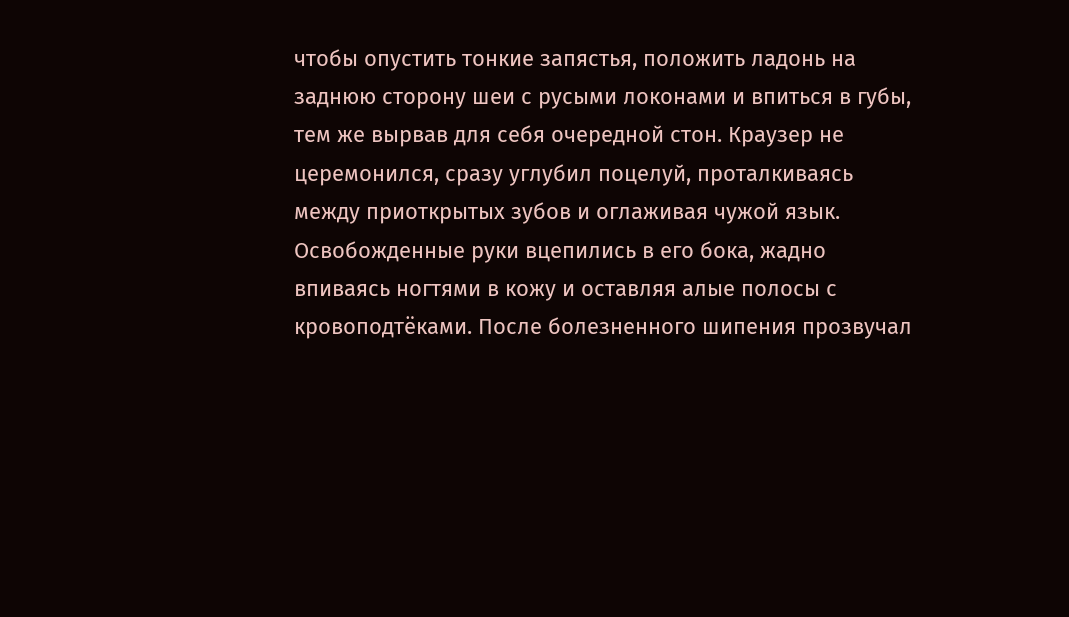чтобы опустить тонкие запястья, положить ладонь на заднюю сторону шеи с русыми локонами и впиться в губы, тем же вырвав для себя очередной стон. Краузер не церемонился, сразу углубил поцелуй, проталкиваясь между приоткрытых зубов и оглаживая чужой язык. Освобожденные руки вцепились в его бока, жадно впиваясь ногтями в кожу и оставляя алые полосы с кровоподтёками. После болезненного шипения прозвучал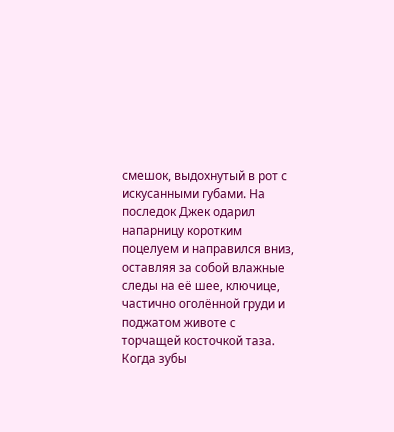смешок, выдохнутый в рот с искусанными губами. На последок Джек одарил напарницу коротким поцелуем и направился вниз, оставляя за собой влажные следы на её шее, ключице, частично оголённой груди и поджатом животе с торчащей косточкой таза. Когда зубы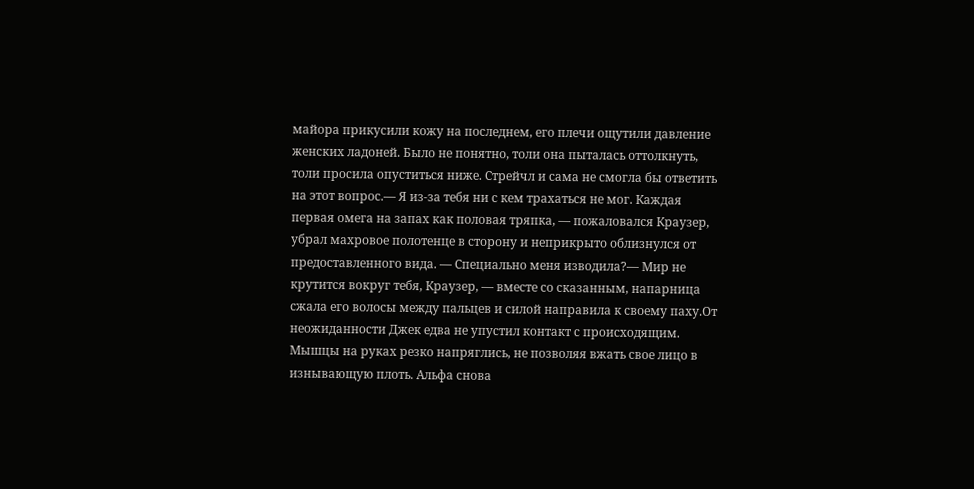майора прикусили кожу на последнем, его плечи ощутили давление женских ладоней. Было не понятно, толи она пыталась оттолкнуть, толи просила опуститься ниже. Стрейчл и сама не смогла бы ответить на этот вопрос.— Я из-за тебя ни с кем трахаться не мог. Каждая первая омега на запах как половая тряпка, — пожаловался Краузер, убрал махровое полотенце в сторону и неприкрыто облизнулся от предоставленного вида. — Специально меня изводила?— Мир не крутится вокруг тебя, Краузер, — вместе со сказанным, напарница сжала его волосы между пальцев и силой направила к своему паху.От неожиданности Джек едва не упустил контакт с происходящим. Мышцы на руках резко напряглись, не позволяя вжать свое лицо в изнывающую плоть. Альфа снова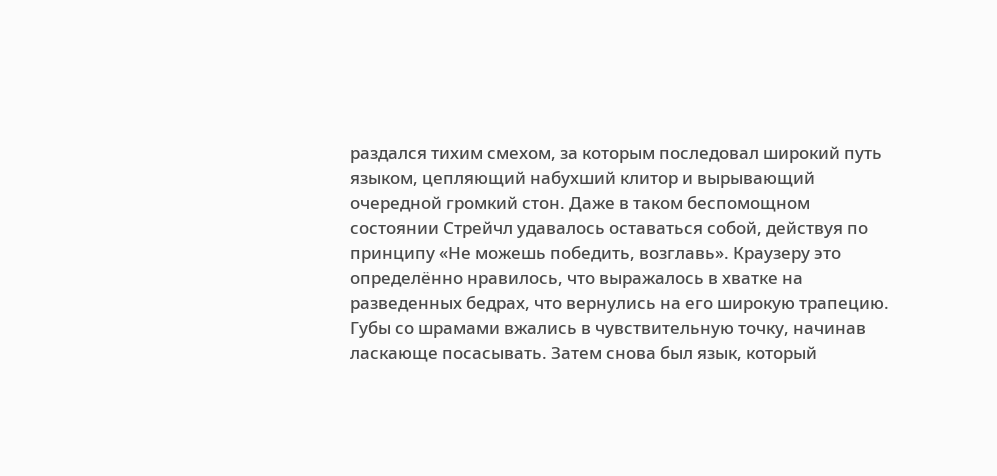раздался тихим смехом, за которым последовал широкий путь языком, цепляющий набухший клитор и вырывающий очередной громкий стон. Даже в таком беспомощном состоянии Стрейчл удавалось оставаться собой, действуя по принципу «Не можешь победить, возглавь». Краузеру это определённо нравилось, что выражалось в хватке на разведенных бедрах, что вернулись на его широкую трапецию. Губы со шрамами вжались в чувствительную точку, начинав ласкающе посасывать. Затем снова был язык, который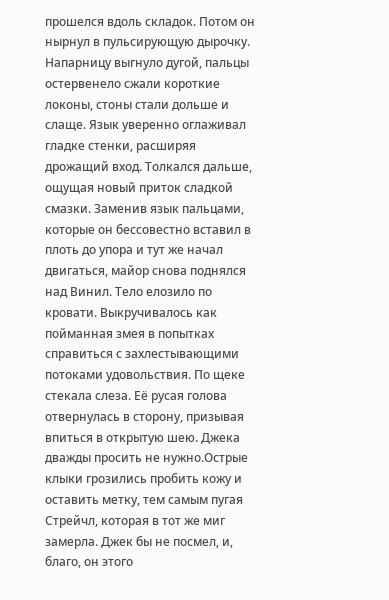прошелся вдоль складок. Потом он нырнул в пульсирующую дырочку. Напарницу выгнуло дугой, пальцы остервенело сжали короткие локоны, стоны стали дольше и слаще. Язык уверенно оглаживал гладке стенки, расширяя дрожащий вход. Толкался дальше, ощущая новый приток сладкой смазки. Заменив язык пальцами, которые он бессовестно вставил в плоть до упора и тут же начал двигаться, майор снова поднялся над Винил. Тело елозило по кровати. Выкручивалось как пойманная змея в попытках справиться с захлестывающими потоками удовольствия. По щеке стекала слеза. Её русая голова отвернулась в сторону, призывая впиться в открытую шею. Джека дважды просить не нужно.Острые клыки грозились пробить кожу и оставить метку, тем самым пугая Стрейчл, которая в тот же миг замерла. Джек бы не посмел, и, благо, он этого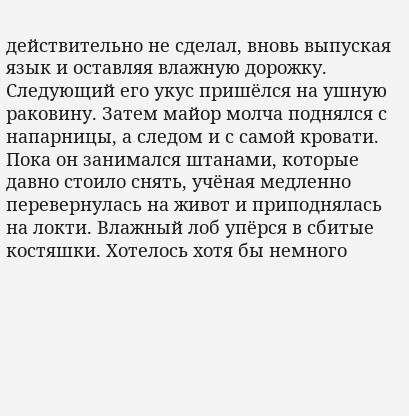действительно не сделал, вновь выпуская язык и оставляя влажную дорожку. Следующий его укус пришёлся на ушную раковину. Затем майор молча поднялся с напарницы, а следом и с самой кровати. Пока он занимался штанами, которые давно стоило снять, учёная медленно перевернулась на живот и приподнялась на локти. Влажный лоб упёрся в сбитые костяшки. Хотелось хотя бы немного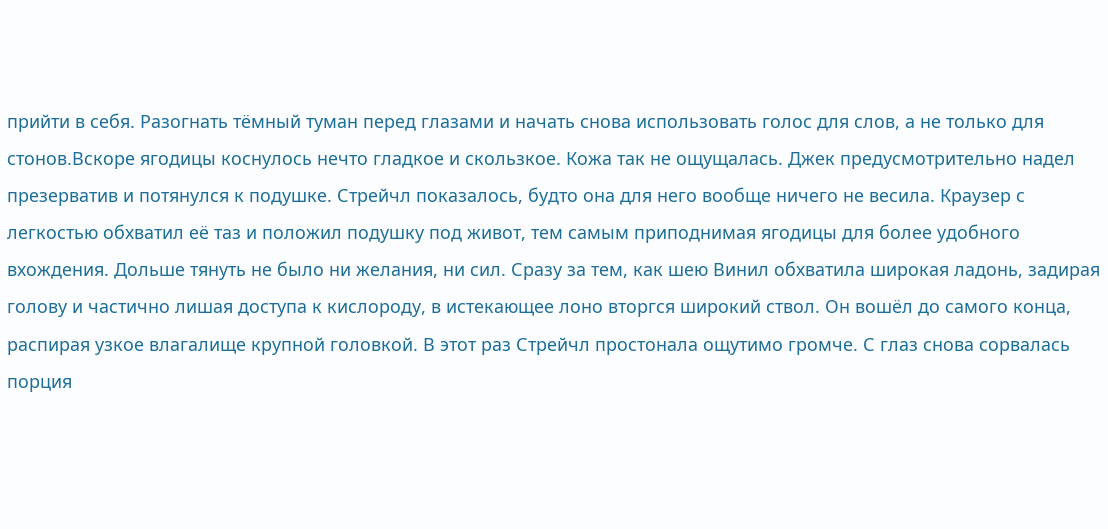прийти в себя. Разогнать тёмный туман перед глазами и начать снова использовать голос для слов, а не только для стонов.Вскоре ягодицы коснулось нечто гладкое и скользкое. Кожа так не ощущалась. Джек предусмотрительно надел презерватив и потянулся к подушке. Стрейчл показалось, будто она для него вообще ничего не весила. Краузер с легкостью обхватил её таз и положил подушку под живот, тем самым приподнимая ягодицы для более удобного вхождения. Дольше тянуть не было ни желания, ни сил. Сразу за тем, как шею Винил обхватила широкая ладонь, задирая голову и частично лишая доступа к кислороду, в истекающее лоно вторгся широкий ствол. Он вошёл до самого конца, распирая узкое влагалище крупной головкой. В этот раз Стрейчл простонала ощутимо громче. С глаз снова сорвалась порция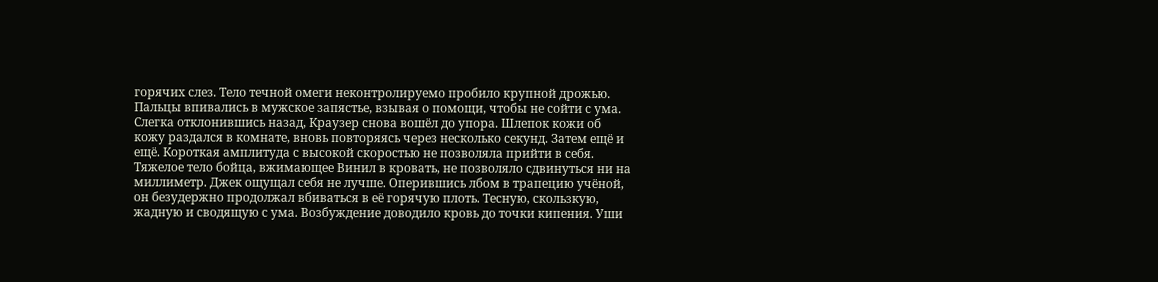горячих слез. Тело течной омеги неконтролируемо пробило крупной дрожью. Пальцы впивались в мужское запястье, взывая о помощи, чтобы не сойти с ума. Слегка отклонившись назад, Краузер снова вошёл до упора. Шлепок кожи об кожу раздался в комнате, вновь повторяясь через несколько секунд. Затем ещё и ещё. Короткая амплитуда с высокой скоростью не позволяла прийти в себя. Тяжелое тело бойца, вжимающее Винил в кровать, не позволяло сдвинуться ни на миллиметр. Джек ощущал себя не лучше. Оперившись лбом в трапецию учёной, он безудержно продолжал вбиваться в её горячую плоть. Тесную, скользкую, жадную и сводящую с ума. Возбуждение доводило кровь до точки кипения. Уши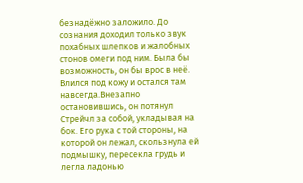безнадёжно заложило. До сознания доходил только звук похабных шлепков и жалобных стонов омеги под ним. Была бы возможность, он бы врос в неё. Влился под кожу и остался там навсегда.Внезапно остановившись, он потянул Стрейчл за собой, укладывая на бок. Его рука с той стороны, на которой он лежал, скользнула ей подмышку, пересекла грудь и легла ладонью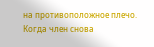на противоположное плечо. Когда член снова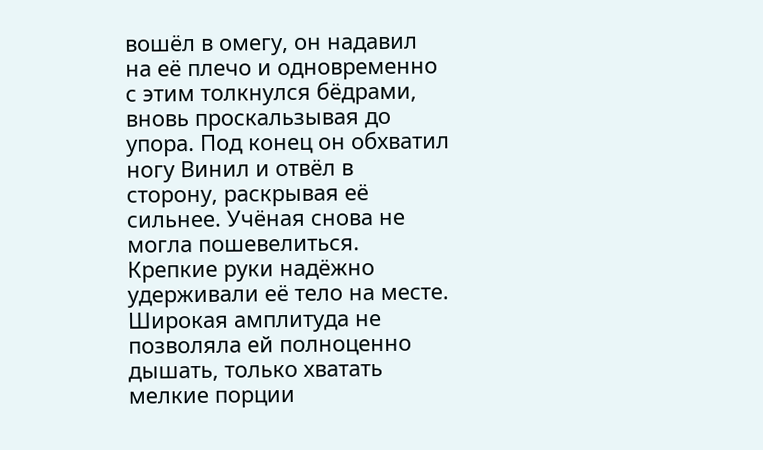вошёл в омегу, он надавил на её плечо и одновременно с этим толкнулся бёдрами, вновь проскальзывая до упора. Под конец он обхватил ногу Винил и отвёл в сторону, раскрывая её сильнее. Учёная снова не могла пошевелиться. Крепкие руки надёжно удерживали её тело на месте. Широкая амплитуда не позволяла ей полноценно дышать, только хватать мелкие порции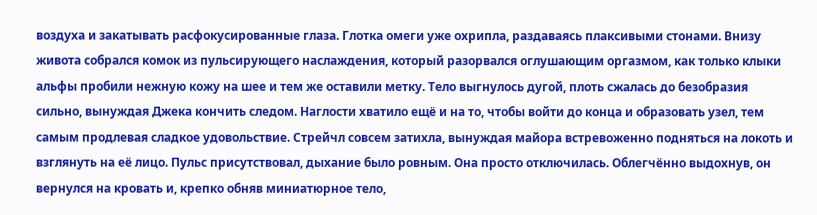воздуха и закатывать расфокусированные глаза. Глотка омеги уже охрипла, раздаваясь плаксивыми стонами. Внизу живота собрался комок из пульсирующего наслаждения, который разорвался оглушающим оргазмом, как только клыки альфы пробили нежную кожу на шее и тем же оставили метку. Тело выгнулось дугой, плоть сжалась до безобразия сильно, вынуждая Джека кончить следом. Наглости хватило ещё и на то, чтобы войти до конца и образовать узел, тем самым продлевая сладкое удовольствие. Стрейчл совсем затихла, вынуждая майора встревоженно подняться на локоть и взглянуть на её лицо. Пульс присутствовал, дыхание было ровным. Она просто отключилась. Облегчённо выдохнув, он вернулся на кровать и, крепко обняв миниатюрное тело,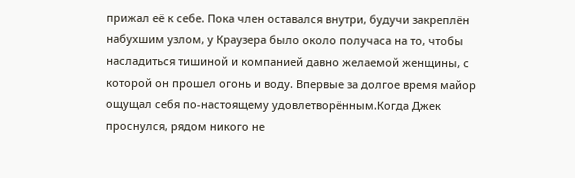прижал её к себе. Пока член оставался внутри, будучи закреплён набухшим узлом, у Краузера было около получаса на то, чтобы насладиться тишиной и компанией давно желаемой женщины, с которой он прошел огонь и воду. Впервые за долгое время майор ощущал себя по-настоящему удовлетворённым.Когда Джек проснулся, рядом никого не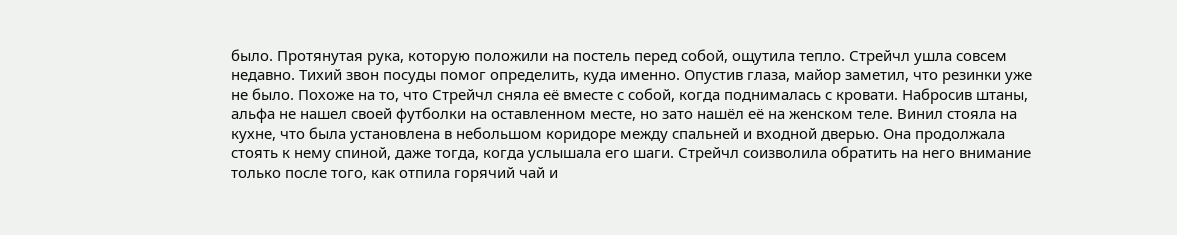было. Протянутая рука, которую положили на постель перед собой, ощутила тепло. Стрейчл ушла совсем недавно. Тихий звон посуды помог определить, куда именно. Опустив глаза, майор заметил, что резинки уже не было. Похоже на то, что Стрейчл сняла её вместе с собой, когда поднималась с кровати. Набросив штаны, альфа не нашел своей футболки на оставленном месте, но зато нашёл её на женском теле. Винил стояла на кухне, что была установлена в небольшом коридоре между спальней и входной дверью. Она продолжала стоять к нему спиной, даже тогда, когда услышала его шаги. Стрейчл соизволила обратить на него внимание только после того, как отпила горячий чай и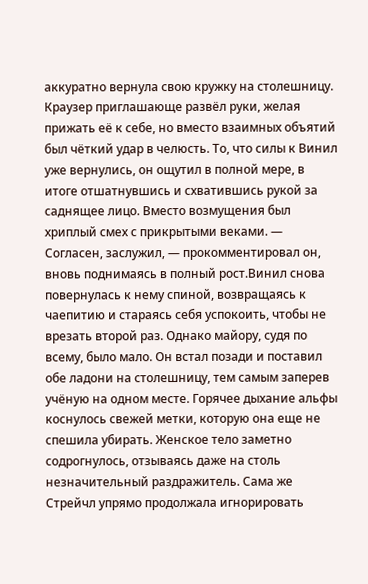аккуратно вернула свою кружку на столешницу. Краузер приглашающе развёл руки, желая прижать её к себе, но вместо взаимных объятий был чёткий удар в челюсть. То, что силы к Винил уже вернулись, он ощутил в полной мере, в итоге отшатнувшись и схватившись рукой за саднящее лицо. Вместо возмущения был хриплый смех с прикрытыми веками. — Согласен, заслужил, — прокомментировал он, вновь поднимаясь в полный рост.Винил снова повернулась к нему спиной, возвращаясь к чаепитию и стараясь себя успокоить, чтобы не врезать второй раз. Однако майору, судя по всему, было мало. Он встал позади и поставил обе ладони на столешницу, тем самым заперев учёную на одном месте. Горячее дыхание альфы коснулось свежей метки, которую она еще не спешила убирать. Женское тело заметно содрогнулось, отзываясь даже на столь незначительный раздражитель. Сама же Стрейчл упрямо продолжала игнорировать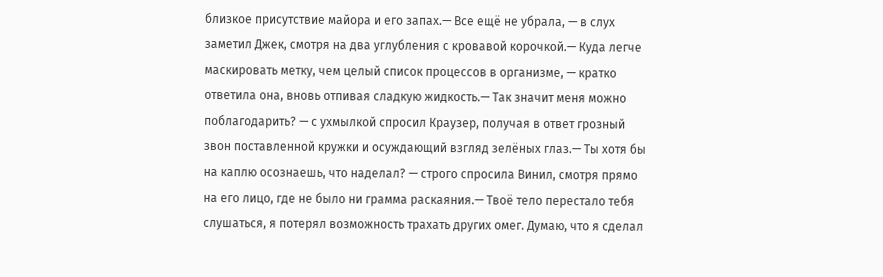близкое присутствие майора и его запах.— Все ещё не убрала, — в слух заметил Джек, смотря на два углубления с кровавой корочкой.— Куда легче маскировать метку, чем целый список процессов в организме, — кратко ответила она, вновь отпивая сладкую жидкость.— Так значит меня можно поблагодарить? — с ухмылкой спросил Краузер, получая в ответ грозный звон поставленной кружки и осуждающий взгляд зелёных глаз.— Ты хотя бы на каплю осознаешь, что наделал? — строго спросила Винил, смотря прямо на его лицо, где не было ни грамма раскаяния.— Твоё тело перестало тебя слушаться, я потерял возможность трахать других омег. Думаю, что я сделал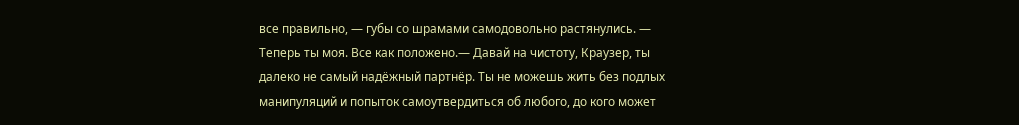все правильно, — губы со шрамами самодовольно растянулись. — Теперь ты моя. Все как положено.— Давай на чистоту, Краузер, ты далеко не самый надёжный партнёр. Ты не можешь жить без подлых манипуляций и попыток самоутвердиться об любого, до кого может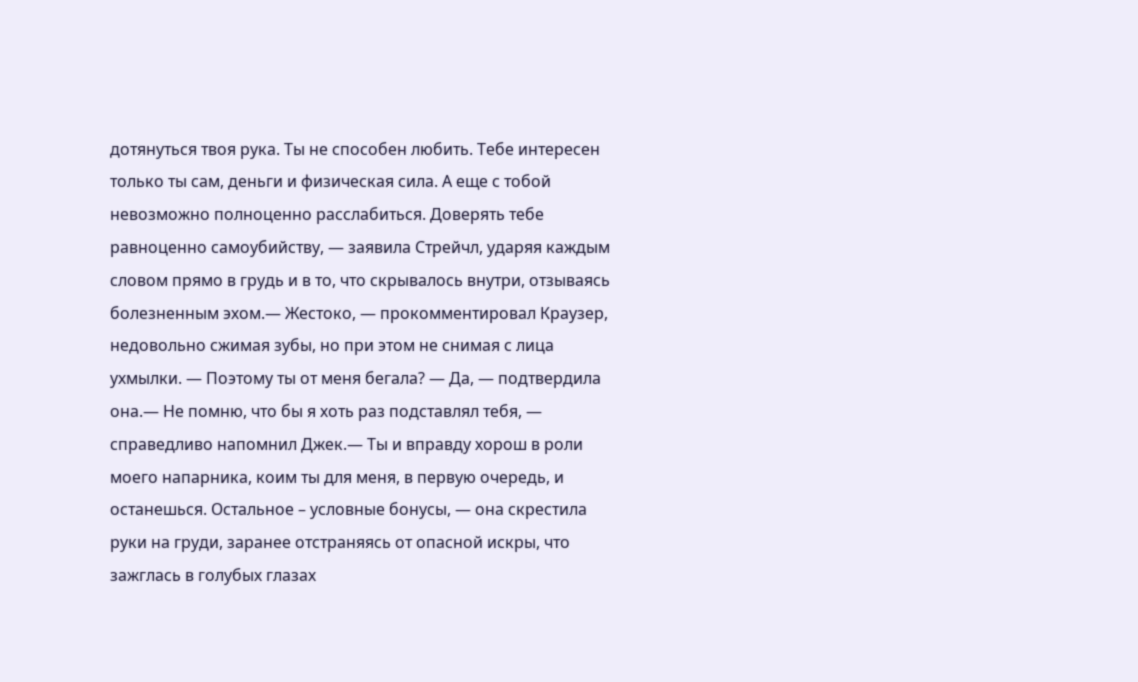дотянуться твоя рука. Ты не способен любить. Тебе интересен только ты сам, деньги и физическая сила. А еще с тобой невозможно полноценно расслабиться. Доверять тебе равноценно самоубийству, — заявила Стрейчл, ударяя каждым словом прямо в грудь и в то, что скрывалось внутри, отзываясь болезненным эхом.— Жестоко, — прокомментировал Краузер, недовольно сжимая зубы, но при этом не снимая с лица ухмылки. — Поэтому ты от меня бегала? — Да, — подтвердила она.— Не помню, что бы я хоть раз подставлял тебя, — справедливо напомнил Джек.— Ты и вправду хорош в роли моего напарника, коим ты для меня, в первую очередь, и останешься. Остальное – условные бонусы, — она скрестила руки на груди, заранее отстраняясь от опасной искры, что зажглась в голубых глазах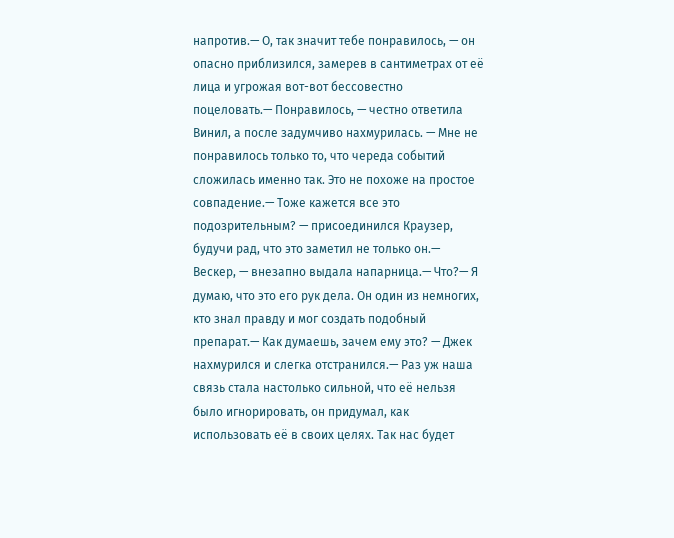напротив.— О, так значит тебе понравилось, — он опасно приблизился, замерев в сантиметрах от её лица и угрожая вот-вот бессовестно поцеловать.— Понравилось, — честно ответила Винил, а после задумчиво нахмурилась. — Мне не понравилось только то, что череда событий сложилась именно так. Это не похоже на простое совпадение.— Тоже кажется все это подозрительным? — присоединился Краузер, будучи рад, что это заметил не только он.— Вескер, — внезапно выдала напарница.— Что?— Я думаю, что это его рук дела. Он один из немногих, кто знал правду и мог создать подобный препарат.— Как думаешь, зачем ему это? — Джек нахмурился и слегка отстранился.— Раз уж наша связь стала настолько сильной, что её нельзя было игнорировать, он придумал, как использовать её в своих целях. Так нас будет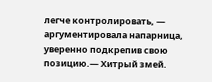легче контролировать, — аргументировала напарница, уверенно подкрепив свою позицию.— Хитрый змей.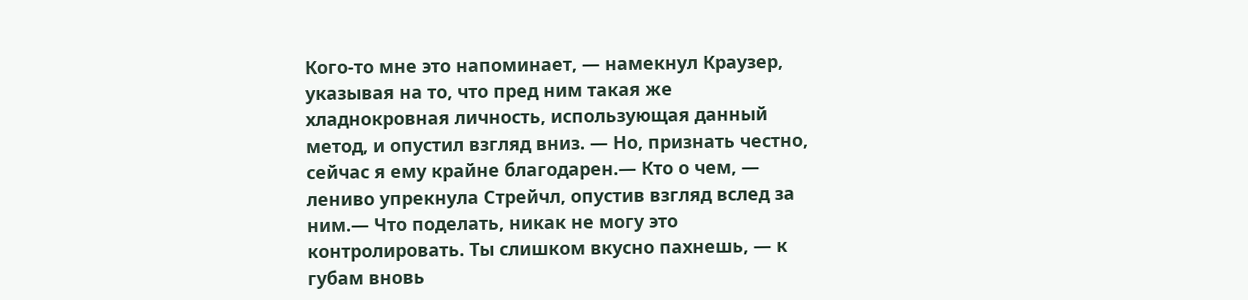Кого-то мне это напоминает, — намекнул Краузер, указывая на то, что пред ним такая же хладнокровная личность, использующая данный метод, и опустил взгляд вниз. — Но, признать честно, сейчас я ему крайне благодарен.— Кто о чем, — лениво упрекнула Стрейчл, опустив взгляд вслед за ним.— Что поделать, никак не могу это контролировать. Ты слишком вкусно пахнешь, — к губам вновь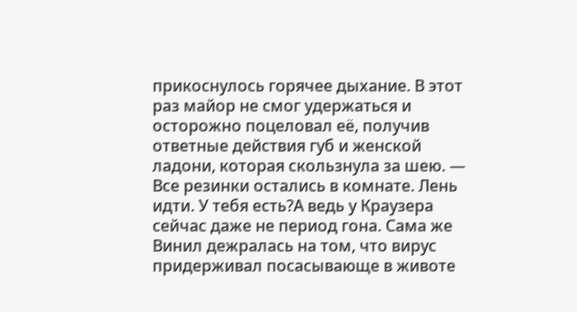прикоснулось горячее дыхание. В этот раз майор не смог удержаться и осторожно поцеловал её, получив ответные действия губ и женской ладони, которая скользнула за шею. — Все резинки остались в комнате. Лень идти. У тебя есть?А ведь у Краузера сейчас даже не период гона. Сама же Винил дежралась на том, что вирус придерживал посасывающе в животе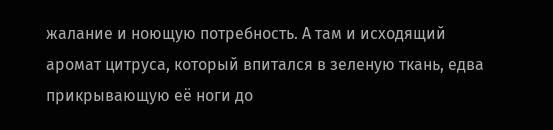жалание и ноющую потребность. А там и исходящий аромат цитруса, который впитался в зеленую ткань, едва прикрывающую её ноги до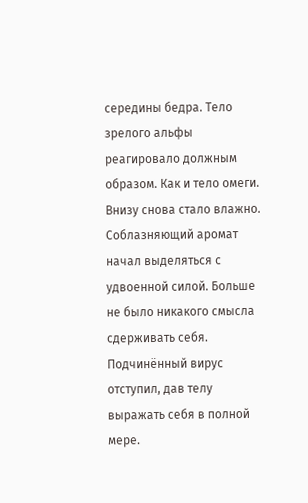середины бедра. Тело зрелого альфы реагировало должным образом. Как и тело омеги. Внизу снова стало влажно. Соблазняющий аромат начал выделяться с удвоенной силой. Больше не было никакого смысла сдерживать себя. Подчинённый вирус отступил, дав телу выражать себя в полной мере.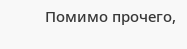Помимо прочего,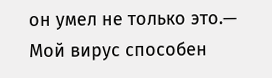он умел не только это.— Мой вирус способен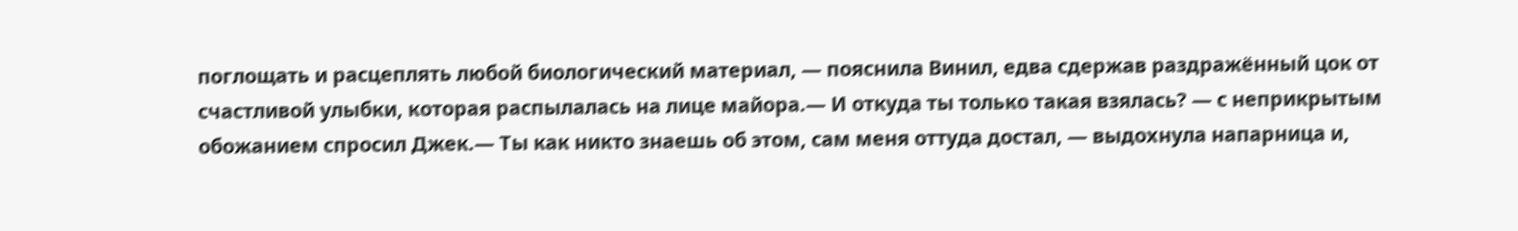поглощать и расцеплять любой биологический материал, — пояснила Винил, едва сдержав раздражённый цок от счастливой улыбки, которая распылалась на лице майора.— И откуда ты только такая взялась? — с неприкрытым обожанием спросил Джек.— Ты как никто знаешь об этом, сам меня оттуда достал, — выдохнула напарница и,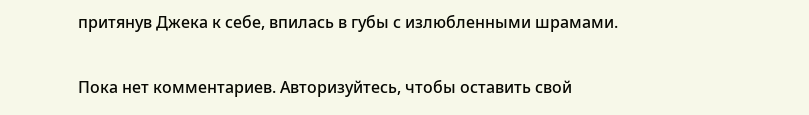притянув Джека к себе, впилась в губы с излюбленными шрамами.

Пока нет комментариев. Авторизуйтесь, чтобы оставить свой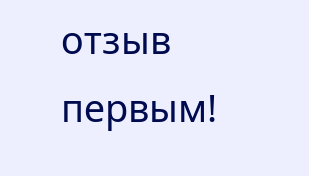отзыв первым!